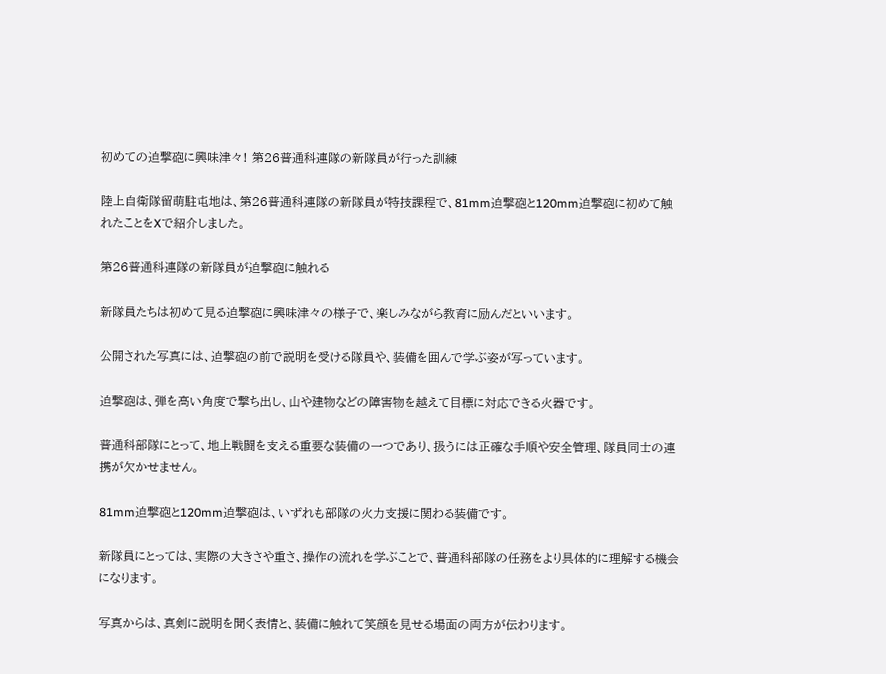初めての迫撃砲に興味津々! 第26普通科連隊の新隊員が行った訓練

陸上自衛隊留萌駐屯地は、第26普通科連隊の新隊員が特技課程で、81mm迫撃砲と120mm迫撃砲に初めて触れたことをXで紹介しました。

第26普通科連隊の新隊員が迫撃砲に触れる

新隊員たちは初めて見る迫撃砲に興味津々の様子で、楽しみながら教育に励んだといいます。

公開された写真には、迫撃砲の前で説明を受ける隊員や、装備を囲んで学ぶ姿が写っています。

迫撃砲は、弾を高い角度で撃ち出し、山や建物などの障害物を越えて目標に対応できる火器です。

普通科部隊にとって、地上戦闘を支える重要な装備の一つであり、扱うには正確な手順や安全管理、隊員同士の連携が欠かせません。

81mm迫撃砲と120mm迫撃砲は、いずれも部隊の火力支援に関わる装備です。

新隊員にとっては、実際の大きさや重さ、操作の流れを学ぶことで、普通科部隊の任務をより具体的に理解する機会になります。

写真からは、真剣に説明を聞く表情と、装備に触れて笑顔を見せる場面の両方が伝わります。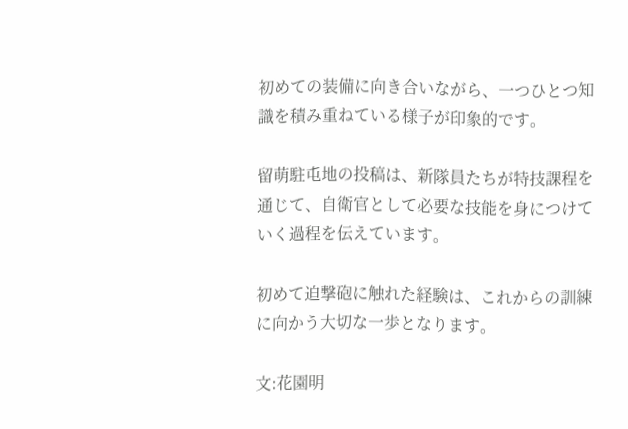初めての装備に向き合いながら、一つひとつ知識を積み重ねている様子が印象的です。

留萌駐屯地の投稿は、新隊員たちが特技課程を通じて、自衛官として必要な技能を身につけていく過程を伝えています。

初めて迫撃砲に触れた経験は、これからの訓練に向かう大切な一歩となります。

文:花園明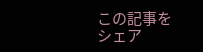この記事をシェア